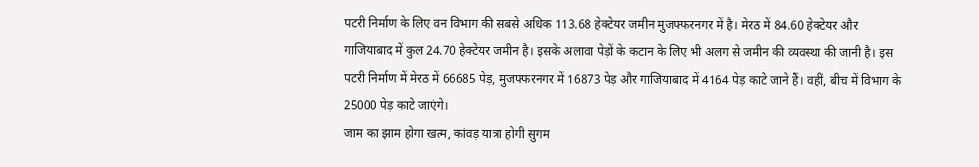पटरी निर्माण के लिए वन विभाग की सबसे अधिक 113.68 हेक्टेयर जमीन मुजफ्फरनगर में है। मेरठ में 84.60 हेक्टेयर और गाजियाबाद में कुल 24.70 हेक्टेयर जमीन है। इसके अलावा पेड़ों के कटान के लिए भी अलग से जमीन की व्यवस्था की जानी है। इस पटरी निर्माण में मेरठ में 66685 पेड़, मुजफ्फरनगर में 16873 पेड़ और गाजियाबाद में 4164 पेड़ काटे जाने हैं। वहीं, बीच में विभाग के 25000 पेड़ काटे जाएंगे।
जाम का झाम होगा खत्म, कांवड़ यात्रा होगी सुगम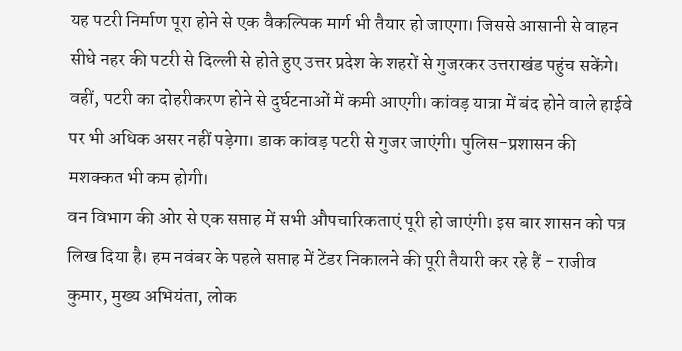यह पटरी निर्माण पूरा होने से एक वैकल्पिक मार्ग भी तैयार हो जाएगा। जिससे आसानी से वाहन सीधे नहर की पटरी से दिल्ली से होते हुए उत्तर प्रदेश के शहरों से गुजरकर उत्तराखंड पहुंच सकेंगे। वहीं, पटरी का दोहरीकरण होने से दुर्घटनाओं में कमी आएगी। कांवड़ यात्रा में बंद होने वाले हाईवे पर भी अधिक असर नहीं पड़ेगा। डाक कांवड़ पटरी से गुजर जाएंगी। पुलिस-प्रशासन की मशक्कत भी कम होगी।
वन विभाग की ओर से एक सप्ताह में सभी औपचारिकताएं पूरी हो जाएंगी। इस बार शासन को पत्र लिख दिया है। हम नवंबर के पहले सप्ताह में टेंडर निकालने की पूरी तैयारी कर रहे हैं - राजीव कुमार, मुख्य अभियंता, लोक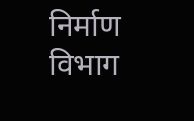निर्माण विभाग